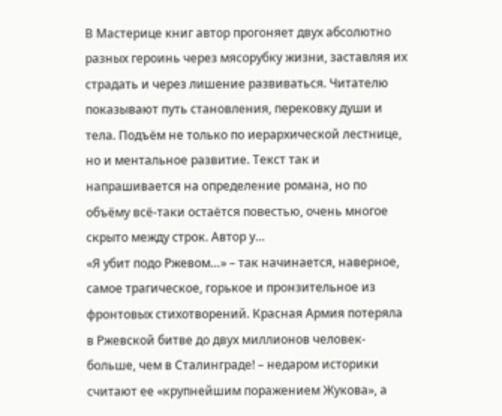В Мастерице книг автор прогоняет двух абсолютно разных героинь через мясорубку жизни, заставляя их страдать и через лишение развиваться. Читателю показывают путь становления, перековку души и тела. Подъём не только по иерархической лестнице, но и ментальное развитие. Текст так и напрашивается на определение романа, но по объёму всё-таки остаётся повестью, очень многое скрыто между строк. Автор у…
«Я убит подо Ржевом…» – так начинается, наверное, самое трагическое, горькое и пронзительное из фронтовых стихотворений. Красная Армия потеряла в Ржевской битве до двух миллионов человек-больше, чем в Сталинграде! – недаром историки считают ее «крупнейшим поражением Жукова», а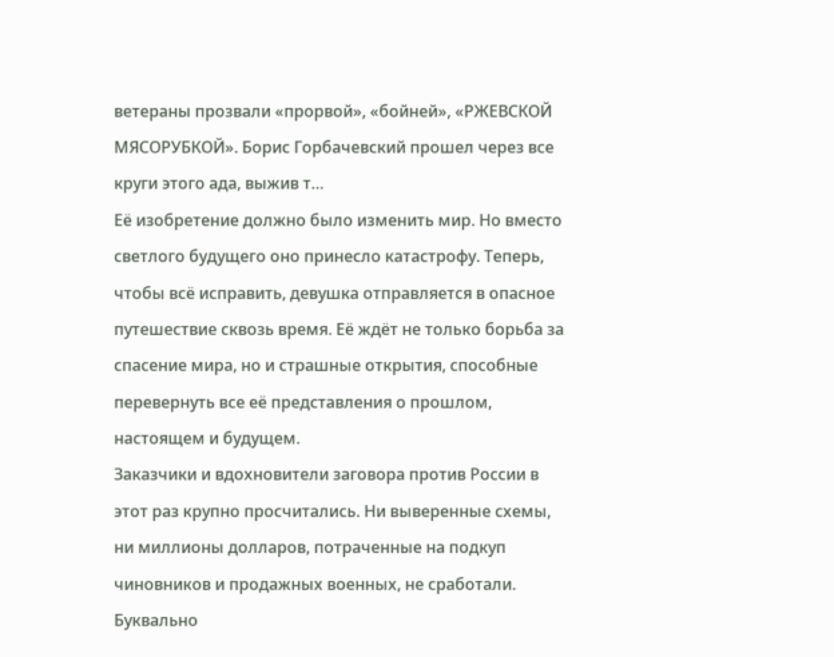ветераны прозвали «прорвой», «бойней», «РЖЕВСКОЙ МЯСОРУБКОЙ». Борис Горбачевский прошел через все круги этого ада, выжив т…
Её изобретение должно было изменить мир. Но вместо светлого будущего оно принесло катастрофу. Теперь, чтобы всё исправить, девушка отправляется в опасное путешествие сквозь время. Её ждёт не только борьба за спасение мира, но и страшные открытия, способные перевернуть все её представления о прошлом, настоящем и будущем.
Заказчики и вдохновители заговора против России в этот раз крупно просчитались. Ни выверенные схемы, ни миллионы долларов, потраченные на подкуп чиновников и продажных военных, не сработали. Буквально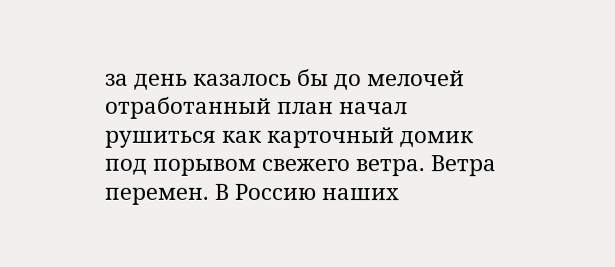за день казалось бы до мелочей отработанный план начал рушиться как карточный домик под порывом свежего ветра. Ветра перемен. В Россию наших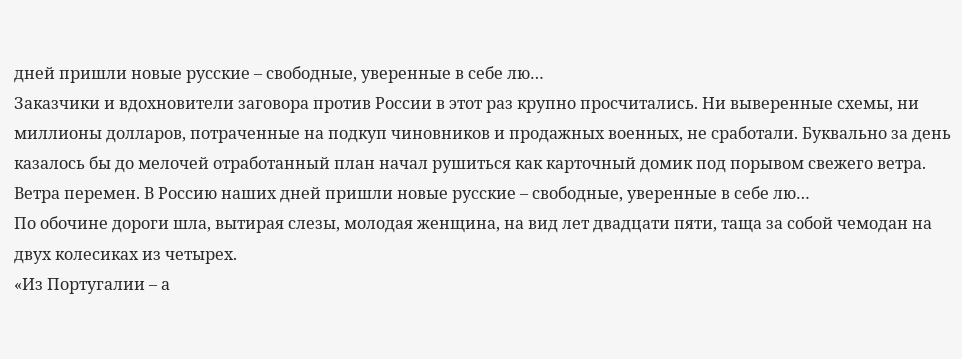дней пришли новые русские – свободные, уверенные в себе лю…
Заказчики и вдохновители заговора против России в этот раз крупно просчитались. Ни выверенные схемы, ни миллионы долларов, потраченные на подкуп чиновников и продажных военных, не сработали. Буквально за день казалось бы до мелочей отработанный план начал рушиться как карточный домик под порывом свежего ветра. Ветра перемен. В Россию наших дней пришли новые русские – свободные, уверенные в себе лю…
По обочине дороги шла, вытирая слезы, молодая женщина, на вид лет двадцати пяти, таща за собой чемодан на двух колесиках из четырех.
«Из Португалии – а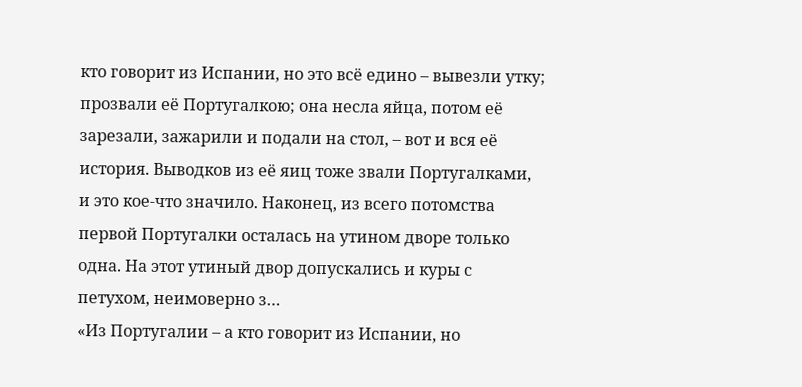кто говорит из Испании, но это всё едино – вывезли утку; прозвали её Португалкою; она несла яйца, потом её зарезали, зажарили и подали на стол, – вот и вся её история. Выводков из её яиц тоже звали Португалками, и это кое-что значило. Наконец, из всего потомства первой Португалки осталась на утином дворе только одна. На этот утиный двор допускались и куры с петухом, неимоверно з…
«Из Португалии – а кто говорит из Испании, но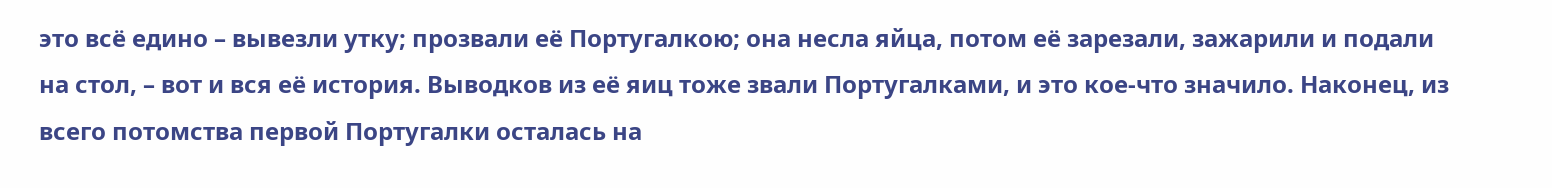это всё едино – вывезли утку; прозвали её Португалкою; она несла яйца, потом её зарезали, зажарили и подали на стол, – вот и вся её история. Выводков из её яиц тоже звали Португалками, и это кое-что значило. Наконец, из всего потомства первой Португалки осталась на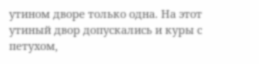утином дворе только одна. На этот утиный двор допускались и куры с петухом,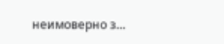неимоверно з…